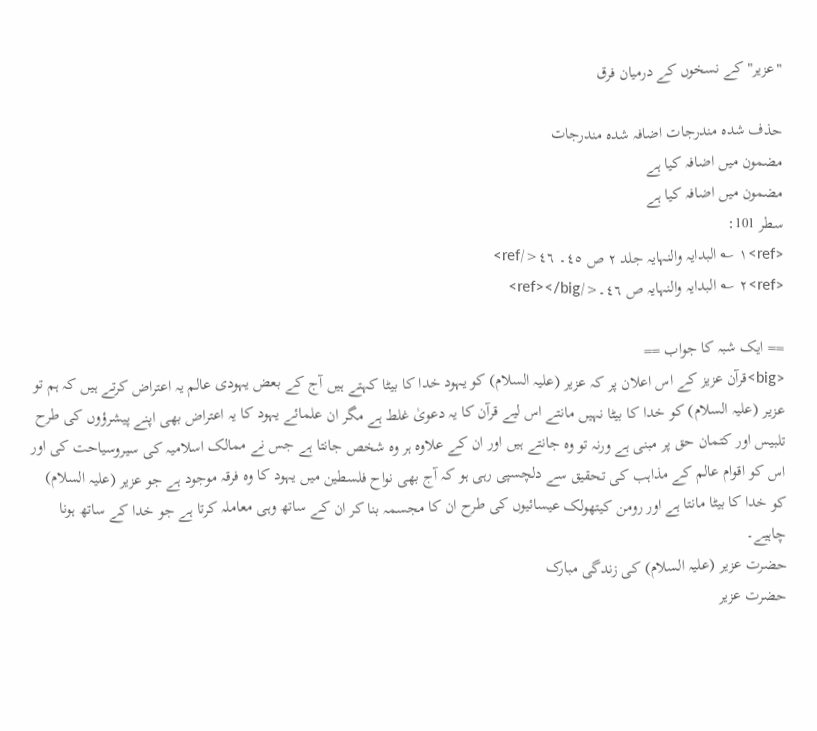"عزیر" کے نسخوں کے درمیان فرق

حذف شدہ مندرجات اضافہ شدہ مندرجات
مضمون میں اضافہ کیا ہے
مضمون میں اضافہ کیا ہے
سطر 101:
<ref>١ ؎ البدایہ والنہایہ جلد ٢ ص ٤٥۔ ٤٦</ref>
<ref>٢ ؎ البدایہ والنہایہ ص ٤٦۔</ref></big>

== ایک شبہ کا جواب ==
<big>قرآن عزیز کے اس اعلان پر کہ عزیر (علیہ السلام) کو یہود خدا کا بیٹا کہتے ہیں آج کے بعض یہودی عالم یہ اعتراض کرتے ہیں کہ ہم تو عزیر (علیہ السلام) کو خدا کا بیٹا نہیں مانتے اس لیے قرآن کا یہ دعویٰ غلط ہے مگر ان علمائے یہود کا یہ اعتراض بھی اپنے پیشرؤوں کی طرح تلبیس اور کتمان حق پر مبنی ہے ورنہ تو وہ جانتے ہیں اور ان کے علاوہ ہر وہ شخص جانتا ہے جس نے ممالک اسلامیہ کی سیروسیاحت کی اور اس کو اقوام عالم کے مذاہب کی تحقیق سے دلچسپی رہی ہو کہ آج بھی نواح فلسطین میں یہود کا وہ فرقہ موجود ہے جو عزیر (علیہ السلام) کو خدا کا بیٹا مانتا ہے اور رومن کیتھولک عیسائیوں کی طرح ان کا مجسمہ بنا کر ان کے ساتھ وہی معاملہ کرتا ہے جو خدا کے ساتھ ہونا چاہیے۔
حضرت عزیر (علیہ السلام) کی زندگی مبارک
حضرت عزیر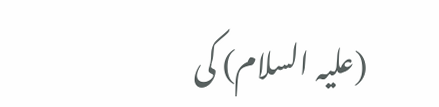(علیہ السلام) کی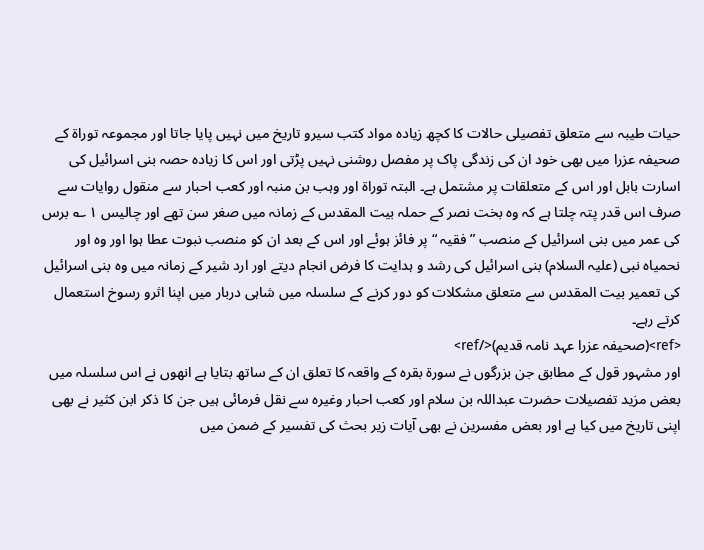حیات طیبہ سے متعلق تفصیلی حالات کا کچھ زیادہ مواد کتب سیرو تاریخ میں نہیں پایا جاتا اور مجموعہ توراۃ کے صحیفہ عزرا میں بھی خود ان کی زندگی پاک پر مفصل روشنی نہیں پڑتی اور اس کا زیادہ حصہ بنی اسرائیل کی اسارت بابل اور اس کے متعلقات پر مشتمل ہے۔ البتہ توراۃ اور وہب بن منبہ اور کعب احبار سے منقول روایات سے صرف اس قدر پتہ چلتا ہے کہ وہ بخت نصر کے حملہ بیت المقدس کے زمانہ میں صغر سن تھے اور چالیس ١ ؎ برس کی عمر میں بنی اسرائیل کے منصب ” فقیہ “ پر فائز ہوئے اور اس کے بعد ان کو منصب نبوت عطا ہوا اور وہ اور نحمیاہ نبی (علیہ السلام) بنی اسرائیل کی رشد و ہدایت کا فرض انجام دیتے اور ارد شیر کے زمانہ میں وہ بنی اسرائیل کی تعمیر بیت المقدس سے متعلق مشکلات کو دور کرنے کے سلسلہ میں شاہی دربار میں اپنا اثرو رسوخ استعمال کرتے رہے۔
<ref>(صحیفہ عزرا عہد نامہ قدیم)</ref>
اور مشہور قول کے مطابق جن بزرگوں نے سورة بقرہ کے واقعہ کا تعلق ان کے ساتھ بتایا ہے انھوں نے اس سلسلہ میں بعض مزید تفصیلات حضرت عبداللہ بن سلام اور کعب احبار وغیرہ سے نقل فرمائی ہیں جن کا ذکر ابن کثیر نے بھی اپنی تاریخ میں کیا ہے اور بعض مفسرین نے بھی آیات زیر بحث کی تفسیر کے ضمن میں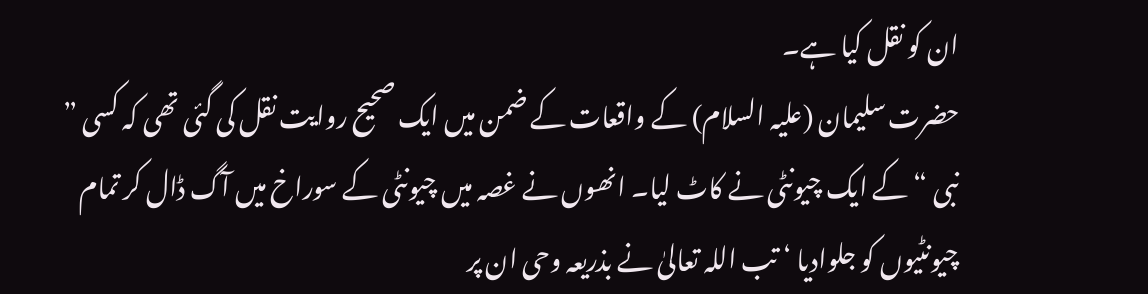ان کو نقل کیا ہے۔
حضرت سلیمان (علیہ السلام) کے واقعات کے ضمن میں ایک صحیح روایت نقل کی گئی تھی کہ کسی ” نبی “ کے ایک چیونٹی نے کاٹ لیا۔ انھوں نے غصہ میں چیونٹی کے سوراخ میں آگ ڈال کر تمام چیونٹیوں کو جلوادیا ‘ تب اللہ تعالیٰ نے بذریعہ وحی ان پر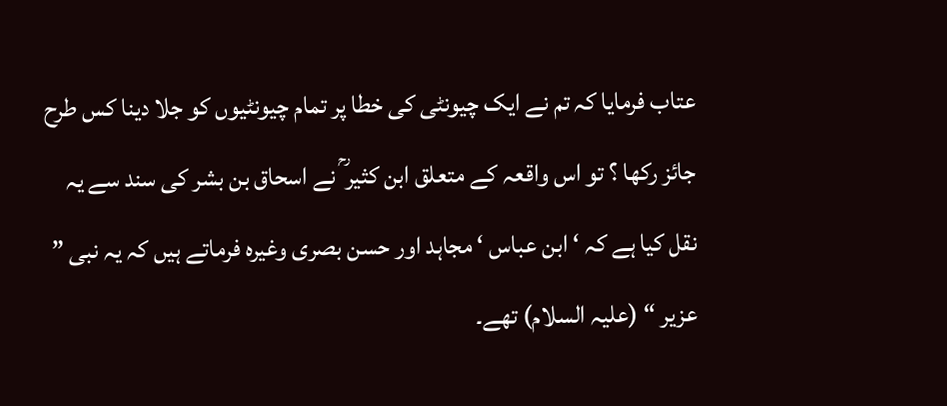عتاب فرمایا کہ تم نے ایک چیونٹی کی خطا پر تمام چیونٹیوں کو جلا دینا کس طرح جائز رکھا ؟ تو اس واقعہ کے متعلق ابن کثیر ؒ نے اسحاق بن بشر کی سند سے یہ نقل کیا ہے کہ ‘ ابن عباس ‘ مجاہد اور حسن بصری وغیرہ فرماتے ہیں کہ یہ نبی ” عزیر “ (علیہ السلام) تھے۔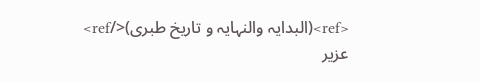<ref>(البدایہ والنہایہ و تاریخ طبری)</ref>
عزیر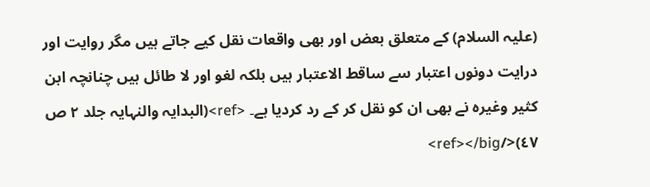(علیہ السلام) کے متعلق بعض اور بھی واقعات نقل کیے جاتے ہیں مگر روایت اور درایت دونوں اعتبار سے ساقط الاعتبار ہیں بلکہ لغو اور لا طائل ہیں چنانچہ ابن کثیر وغیرہ نے بھی ان کو نقل کر کے رد کردیا ہے۔ <ref>(البدایہ والنہایہ جلد ٢ ص ٤٧)</ref></big>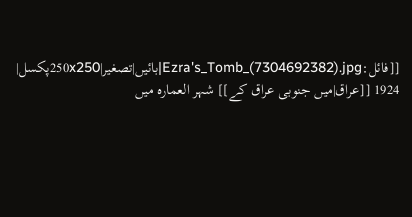[[فائل:Ezra's_Tomb_(7304692382).jpg|بائیں|تصغیر|250x250پکسل| 1924 [[عراق|میں جنوبی عراق کے]] شہر العمارہ میں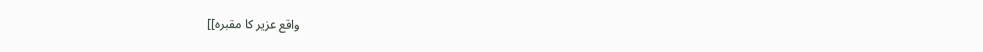واقع عزیر کا مقبرہ]]